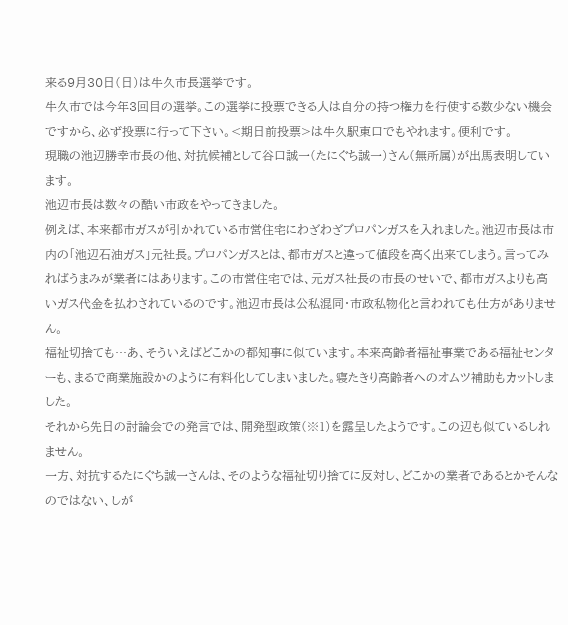来る9月30日(日)は牛久市長選挙です。
牛久市では今年3回目の選挙。この選挙に投票できる人は自分の持つ権力を行使する数少ない機会ですから、必ず投票に行って下さい。<期日前投票>は牛久駅東口でもやれます。便利です。
現職の池辺勝幸市長の他、対抗候補として谷口誠一(たにぐち誠一)さん(無所属)が出馬表明しています。
池辺市長は数々の酷い市政をやってきました。
例えば、本来都市ガスが引かれている市営住宅にわざわざプロパンガスを入れました。池辺市長は市内の「池辺石油ガス」元社長。プロパンガスとは、都市ガスと違って値段を高く出来てしまう。言ってみればうまみが業者にはあります。この市営住宅では、元ガス社長の市長のせいで、都市ガスよりも高いガス代金を払わされているのです。池辺市長は公私混同・市政私物化と言われても仕方がありません。
福祉切捨ても…あ、そういえばどこかの都知事に似ています。本来高齢者福祉事業である福祉センターも、まるで商業施設かのように有料化してしまいました。寝たきり高齢者へのオムツ補助もカットしました。
それから先日の討論会での発言では、開発型政策(※1)を露呈したようです。この辺も似ているしれません。
一方、対抗するたにぐち誠一さんは、そのような福祉切り捨てに反対し、どこかの業者であるとかそんなのではない、しが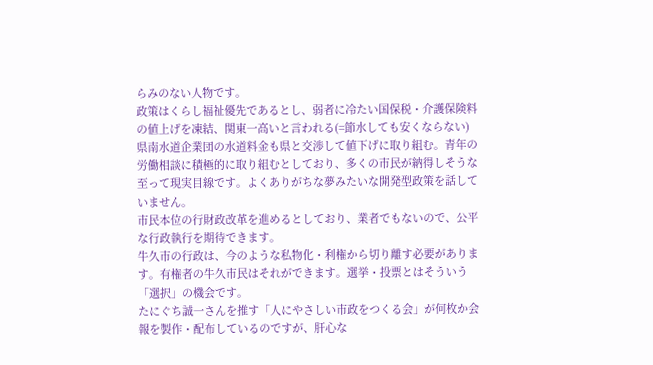らみのない人物です。
政策はくらし福祉優先であるとし、弱者に冷たい国保税・介護保険料の値上げを凍結、関東一高いと言われる(=節水しても安くならない)県南水道企業団の水道料金も県と交渉して値下げに取り組む。青年の労働相談に積極的に取り組むとしており、多くの市民が納得しそうな至って現実目線です。よくありがちな夢みたいな開発型政策を話していません。
市民本位の行財政改革を進めるとしており、業者でもないので、公平な行政執行を期待できます。
牛久市の行政は、今のような私物化・利権から切り離す必要があります。有権者の牛久市民はそれができます。選挙・投票とはそういう「選択」の機会です。
たにぐち誠一さんを推す「人にやさしい市政をつくる会」が何枚か会報を製作・配布しているのですが、肝心な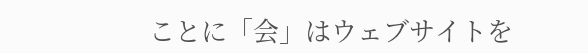ことに「会」はウェブサイトを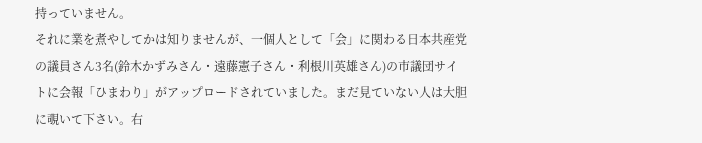持っていません。
それに業を煮やしてかは知りませんが、一個人として「会」に関わる日本共産党の議員さん3名(鈴木かずみさん・遠藤憲子さん・利根川英雄さん)の市議団サイトに会報「ひまわり」がアップロードされていました。まだ見ていない人は大胆に覗いて下さい。右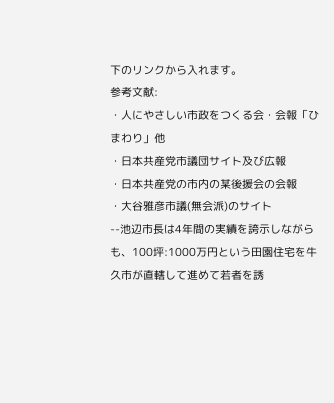下のリンクから入れます。
参考文献:
・人にやさしい市政をつくる会・会報「ひまわり」他
・日本共産党市議団サイト及び広報
・日本共産党の市内の某後援会の会報
・大谷雅彦市議(無会派)のサイト
--池辺市長は4年間の実績を誇示しながらも、100坪:1000万円という田園住宅を牛久市が直轄して進めて若者を誘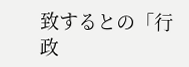致するとの「行政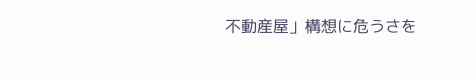不動産屋」構想に危うさを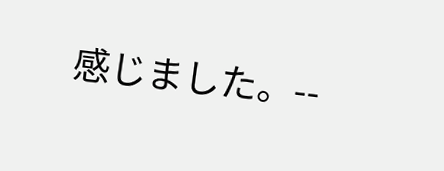感じました。--